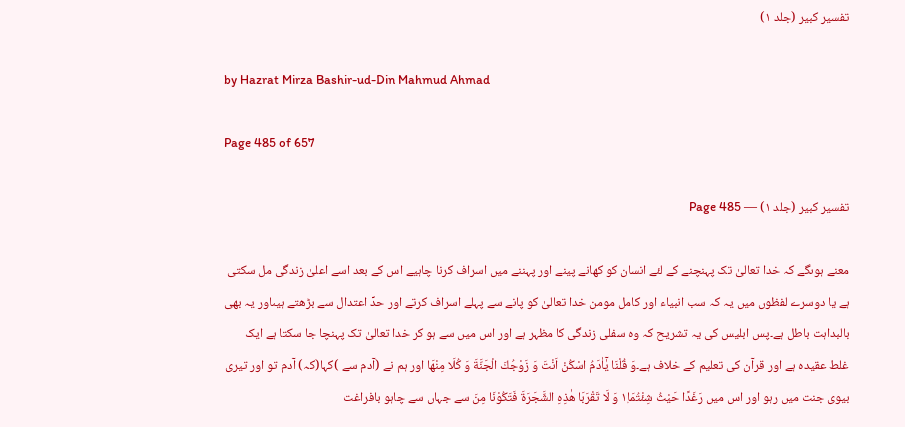تفسیر کبیر (جلد ۱)

by Hazrat Mirza Bashir-ud-Din Mahmud Ahmad

Page 485 of 657

تفسیر کبیر (جلد ۱) — Page 485

معنے ہوںگے کہ خدا تعالیٰ تک پہنچنے کے لئے انسان کو کھانے پینے اور پہننے میں اسراف کرنا چاہیے اس کے بعد اسے اعلیٰ زندگی مل سکتی ہے یا دوسرے لفظوں میں یہ کہ سب انبیاء اور کامل مومن خدا تعالیٰ کو پانے سے پہلے اسراف کرتے اور حدِّ اعتدال سے بڑھتے ہیںاور یہ بھی بالبداہت باطل ہے۔پس ابلیس کی یہ تشریح کہ وہ سفلی زندگی کا مظہر ہے اور اس میں سے ہو کر خدا تعالیٰ تک پہنچا جا سکتا ہے ایک غلط عقیدہ ہے اور قرآن کی تعلیم کے خلاف ہے۔وَ قُلْنَا يٰۤاٰدَمُ اسْكُنْ اَنْتَ وَ زَوْجُكَ الْجَنَّةَ وَ كُلَا مِنْهَا اور ہم نے (آدم سے )کہا(کہ) آدم تو اور تیری بیوی جنت میں رہو اور اس میں رَغَدًا حَيْثُ شِئْتُمَا١۪ وَ لَا تَقْرَبَا هٰذِهِ الشَّجَرَةَ فَتَكُوْنَا مِنَ سے جہاں سے چاہو بافراغت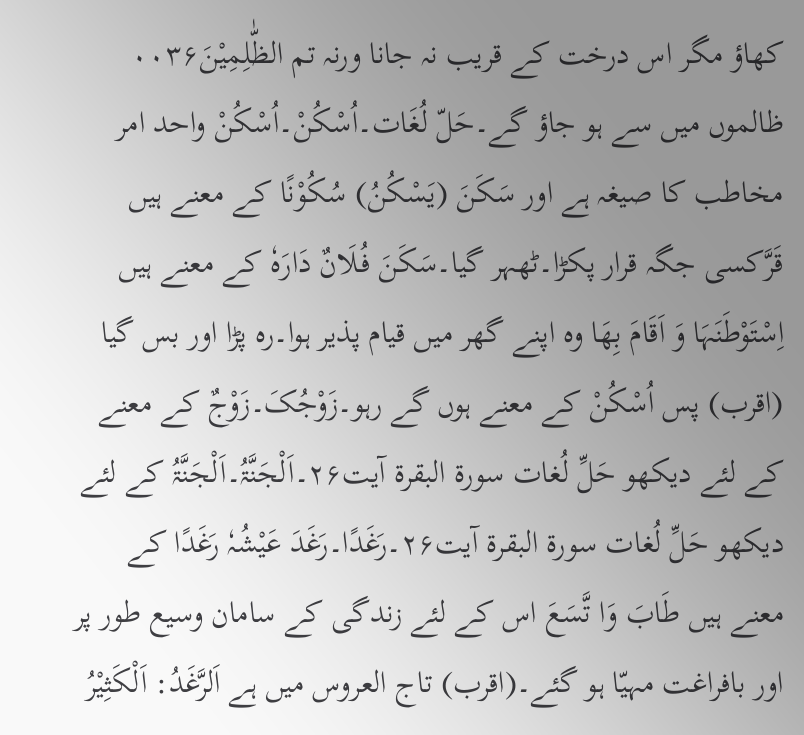کھاؤ مگر اس درخت کے قریب نہ جانا ورنہ تم الظّٰلِمِيْنَ۰۰۳۶ ظالموں میں سے ہو جاؤ گے۔حَلّ لُغَات۔اُسْکُنْ۔اُسْکُنْ واحد امر مخاطب کا صیغہ ہے اور سَکَنَ (یَسْکُنُ) سُکُوْنًا کے معنے ہیں قَرَّکسی جگہ قرار پکڑا۔ٹھہر گیا۔سَکَنَ فُـلَانٌ دَارَہٗ کے معنے ہیں اِسْتَوْطَنَہَا وَ اَقَامَ بِھَا وہ اپنے گھر میں قیام پذیر ہوا۔رہ پڑا اور بس گیا (اقرب) پس اُسْکُنْ کے معنے ہوں گے رہو۔زَوْجُکَ۔زَوْجٌ کے معنے کے لئے دیکھو حَلِّ لُغات سورۃ البقرۃ آیت۲۶۔اَلْجَنَّۃُ۔اَلْجَنَّۃُ کے لئے دیکھو حَلِّ لُغات سورۃ البقرۃ آیت۲۶۔رَغَدًا۔رَغَدَ عَیْشُہٗ رَغَدًا کے معنے ہیں طَابَ وَا تَّسَعَ اس کے لئے زندگی کے سامان وسیع طور پر اور بافراغت مہیّا ہو گئے۔(اقرب) تاج العروس میں ہے اَلرَّغَدُ: اَلْکَثِیْرُ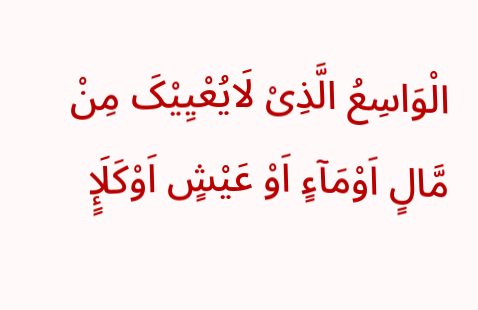الْوَاسِعُ الَّذِیْ لَایُعْیِیْکَ مِنْ مَّالٍ اَوْمَآءٍ اَوْ عَیْشٍ اَوْکَلَإٍ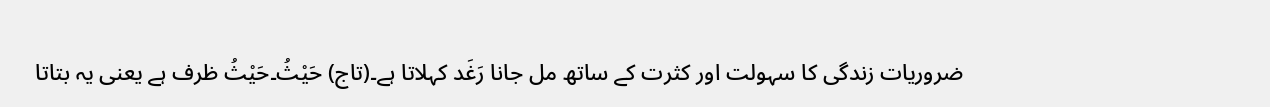ضروریات زندگی کا سہولت اور کثرت کے ساتھ مل جانا رَغَد کہلاتا ہے۔(تاج) حَیْثُ۔حَیْثُ ظرف ہے یعنی یہ بتاتا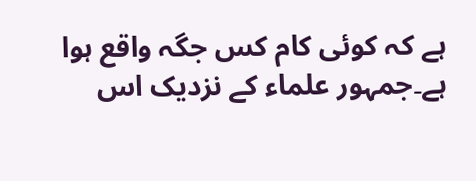ہے کہ کوئی کام کس جگہ واقع ہوا ہے۔جمہور علماء کے نزدیک اس